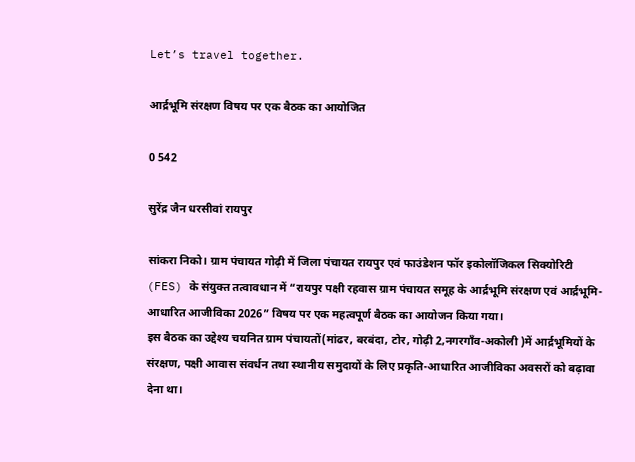Let’s travel together.

आर्द्रभूमि संरक्षण विषय पर एक बैठक का आयोजित

0 542

सुरेंद्र जैन धरसीवां रायपुर

सांकरा निको। ग्राम पंचायत गोढ़ी में जिला पंचायत रायपुर एवं फाउंडेशन फॉर इकोलॉजिकल सिक्योरिटी (FES) के संयुक्त तत्वावधान में “रायपुर पक्षी रहवास ग्राम पंचायत समूह के आर्द्रभूमि संरक्षण एवं आर्द्रभूमि-आधारित आजीविका 2026” विषय पर एक महत्वपूर्ण बैठक का आयोजन किया गया।
इस बैठक का उद्देश्य चयनित ग्राम पंचायतों(मांढर, बरबंदा, टोर, गोढ़ी 2,नगरगाँव-अकोली )में आर्द्रभूमियों के संरक्षण, पक्षी आवास संवर्धन तथा स्थानीय समुदायों के लिए प्रकृति-आधारित आजीविका अवसरों को बढ़ावा देना था।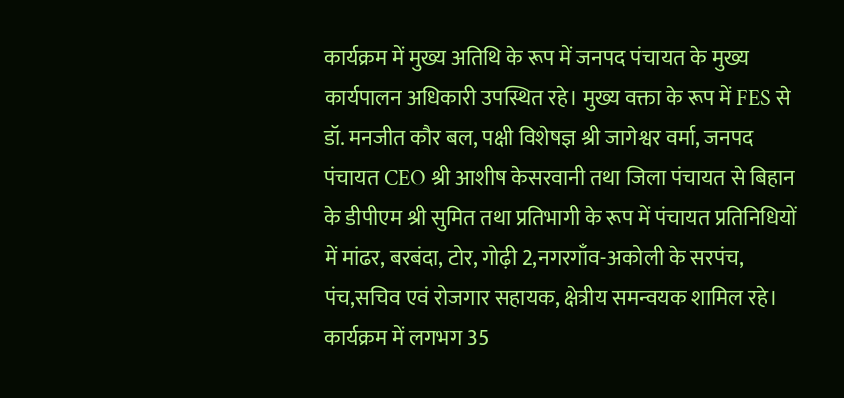कार्यक्रम में मुख्य अतिथि के रूप में जनपद पंचायत के मुख्य कार्यपालन अधिकारी उपस्थित रहे। मुख्य वक्ता के रूप में FES से डॉ. मनजीत कौर बल, पक्षी विशेषज्ञ श्री जागेश्वर वर्मा, जनपद पंचायत CEO श्री आशीष केसरवानी तथा जिला पंचायत से बिहान के डीपीएम श्री सुमित तथा प्रतिभागी के रूप में पंचायत प्रतिनिधियों में मांढर, बरबंदा, टोर, गोढ़ी 2,नगरगाँव-अकोली के सरपंच, पंच,सचिव एवं रोजगार सहायक, क्षेत्रीय समन्वयक शामिल रहे। कार्यक्रम में लगभग 35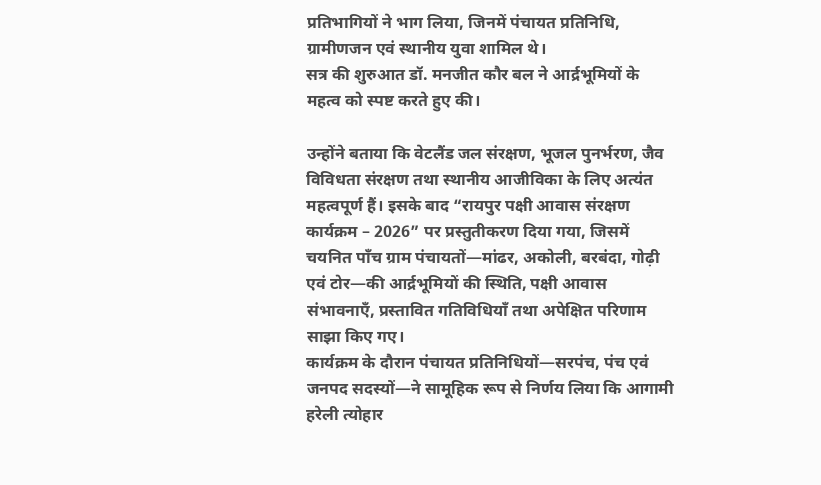प्रतिभागियों ने भाग लिया, जिनमें पंचायत प्रतिनिधि, ग्रामीणजन एवं स्थानीय युवा शामिल थे।
सत्र की शुरुआत डॉ. मनजीत कौर बल ने आर्द्रभूमियों के महत्व को स्पष्ट करते हुए की।

उन्होंने बताया कि वेटलैंड जल संरक्षण, भूजल पुनर्भरण, जैव विविधता संरक्षण तथा स्थानीय आजीविका के लिए अत्यंत महत्वपूर्ण हैं। इसके बाद “रायपुर पक्षी आवास संरक्षण कार्यक्रम – 2026” पर प्रस्तुतीकरण दिया गया, जिसमें चयनित पाँच ग्राम पंचायतों—मांढर, अकोली, बरबंदा, गोढ़ी एवं टोर—की आर्द्रभूमियों की स्थिति, पक्षी आवास संभावनाएँ, प्रस्तावित गतिविधियाँ तथा अपेक्षित परिणाम साझा किए गए।
कार्यक्रम के दौरान पंचायत प्रतिनिधियों—सरपंच, पंच एवं जनपद सदस्यों—ने सामूहिक रूप से निर्णय लिया कि आगामी हरेली त्योहार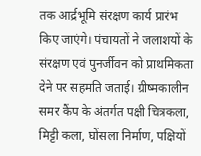तक आर्द्रभूमि संरक्षण कार्य प्रारंभ किए जाएंगे। पंचायतों ने जलाशयों के संरक्षण एवं पुनर्जीवन को प्राथमिकता देने पर सहमति जताई। ग्रीष्मकालीन समर कैंप के अंतर्गत पक्षी चित्रकला, मिट्टी कला, घोंसला निर्माण, पक्षियों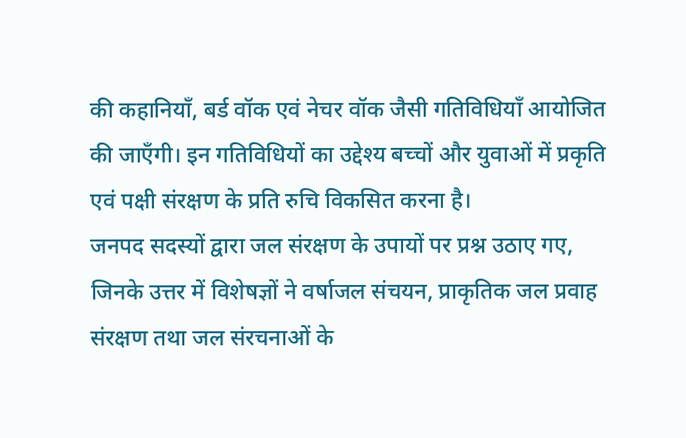की कहानियाँ, बर्ड वॉक एवं नेचर वॉक जैसी गतिविधियाँ आयोजित की जाएँगी। इन गतिविधियों का उद्देश्य बच्चों और युवाओं में प्रकृति एवं पक्षी संरक्षण के प्रति रुचि विकसित करना है।
जनपद सदस्यों द्वारा जल संरक्षण के उपायों पर प्रश्न उठाए गए, जिनके उत्तर में विशेषज्ञों ने वर्षाजल संचयन, प्राकृतिक जल प्रवाह संरक्षण तथा जल संरचनाओं के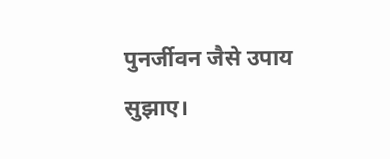पुनर्जीवन जैसे उपाय सुझाए।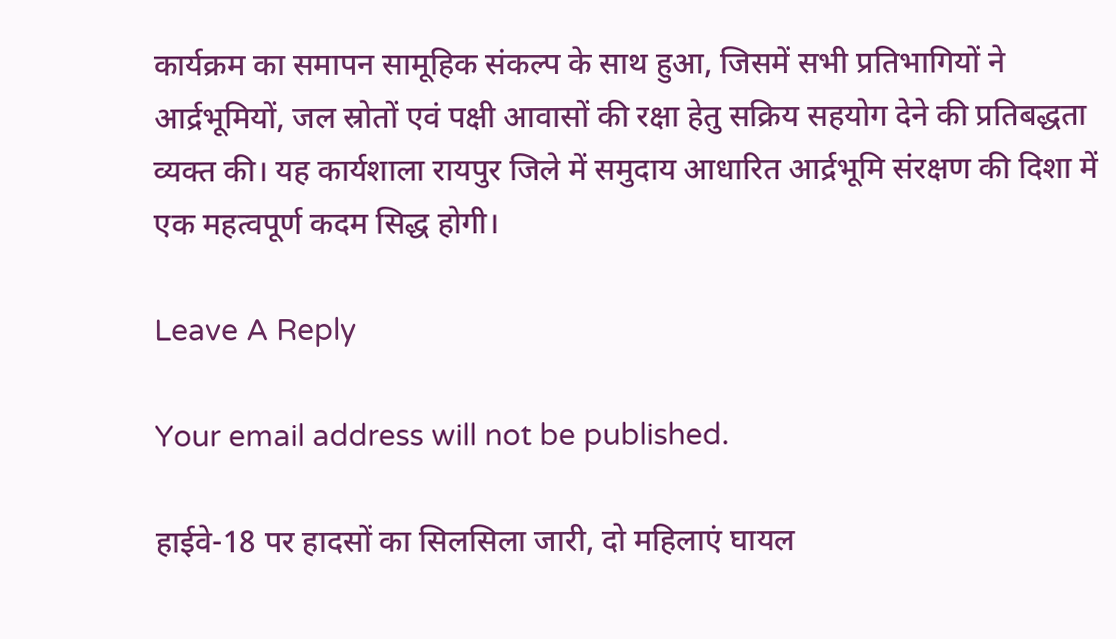कार्यक्रम का समापन सामूहिक संकल्प के साथ हुआ, जिसमें सभी प्रतिभागियों ने आर्द्रभूमियों, जल स्रोतों एवं पक्षी आवासों की रक्षा हेतु सक्रिय सहयोग देने की प्रतिबद्धता व्यक्त की। यह कार्यशाला रायपुर जिले में समुदाय आधारित आर्द्रभूमि संरक्षण की दिशा में एक महत्वपूर्ण कदम सिद्ध होगी।

Leave A Reply

Your email address will not be published.

हाईवे-18 पर हादसों का सिलसिला जारी, दो महिलाएं घायल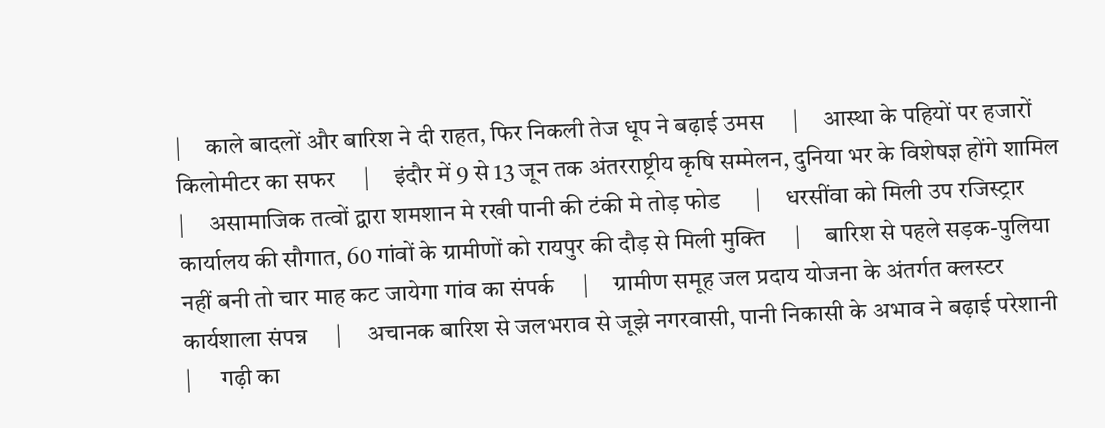|     काले बादलों और बारिश ने दी राहत, फिर निकली तेज धूप ने बढ़ाई उमस     |     आस्था के पहियों पर हजारों किलोमीटर का सफर     |     इंदौर में 9 से 13 जून तक अंतरराष्ट्रीय कृषि सम्मेलन, दुनिया भर के विशेषज्ञ होंगे शामिल     |     असामाजिक तत्वों द्वारा शमशान मे रखी पानी की टंकी मे तोड़ फोड      |     धरसींवा को मिली उप रजिस्ट्रार कार्यालय की सौगात, 60 गांवों के ग्रामीणों को रायपुर की दौड़ से मिली मुक्ति     |     बारिश से पहले सड़क-पुलिया नहीं बनी तो चार माह कट जायेगा गांव का संपर्क     |     ग्रामीण समूह जल प्रदाय योजना के अंतर्गत क्लस्टर कार्यशाला संपन्न     |     अचानक बारिश से जलभराव से जूझे नगरवासी, पानी निकासी के अभाव ने बढ़ाई परेशानी     |      गढ़ी का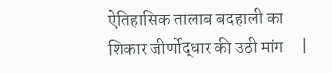ऐतिहासिक तालाब बदहाली का शिकार जीर्णोद्धार की उठी मांग     |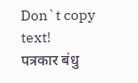Don`t copy text!
पत्रकार बंधु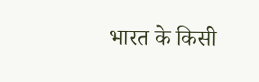भारत के किसी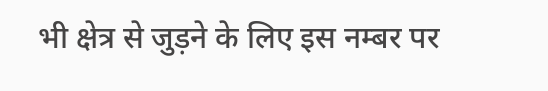भी क्षेत्र से जुड़ने के लिए इस नम्बर पर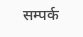सम्पर्क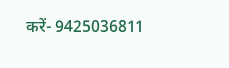करें- 9425036811